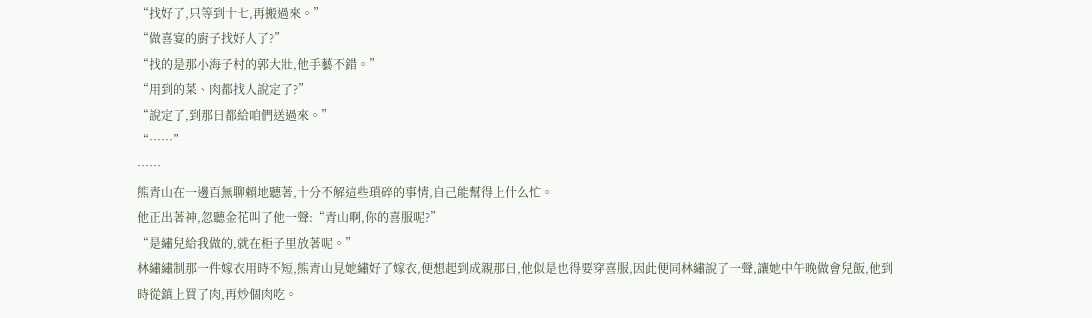“找好了,只等到十七,再搬過來。”
“做喜宴的廚子找好人了?”
“找的是那小海子村的郭大壯,他手藝不錯。”
“用到的菜、肉都找人說定了?”
“說定了,到那日都給咱們送過來。”
“……”
……
熊青山在一邊百無聊賴地聽著,十分不解這些瑣碎的事情,自己能幫得上什么忙。
他正出著神,忽聽金花叫了他一聲:“青山啊,你的喜服呢?”
“是繡兒給我做的,就在柜子里放著呢。”
林繡繡制那一件嫁衣用時不短,熊青山見她繡好了嫁衣,便想起到成親那日,他似是也得要穿喜服,因此便同林繡說了一聲,讓她中午晚做會兒飯,他到時從鎮上買了肉,再炒個肉吃。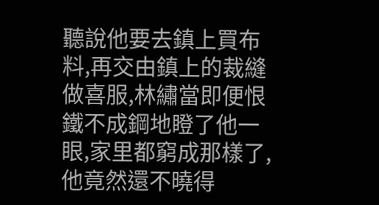聽說他要去鎮上買布料,再交由鎮上的裁縫做喜服,林繡當即便恨鐵不成鋼地瞪了他一眼,家里都窮成那樣了,他竟然還不曉得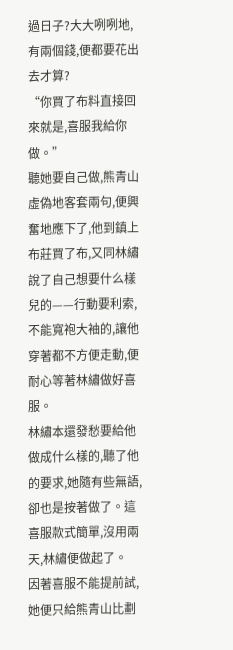過日子?大大咧咧地,有兩個錢,便都要花出去才算?
“你買了布料直接回來就是,喜服我給你做。”
聽她要自己做,熊青山虛偽地客套兩句,便興奮地應下了,他到鎮上布莊買了布,又同林繡說了自己想要什么樣兒的——行動要利索,不能寬袍大袖的,讓他穿著都不方便走動,便耐心等著林繡做好喜服。
林繡本還發愁要給他做成什么樣的,聽了他的要求,她隨有些無語,卻也是按著做了。這喜服款式簡單,沒用兩天,林繡便做起了。
因著喜服不能提前試,她便只給熊青山比劃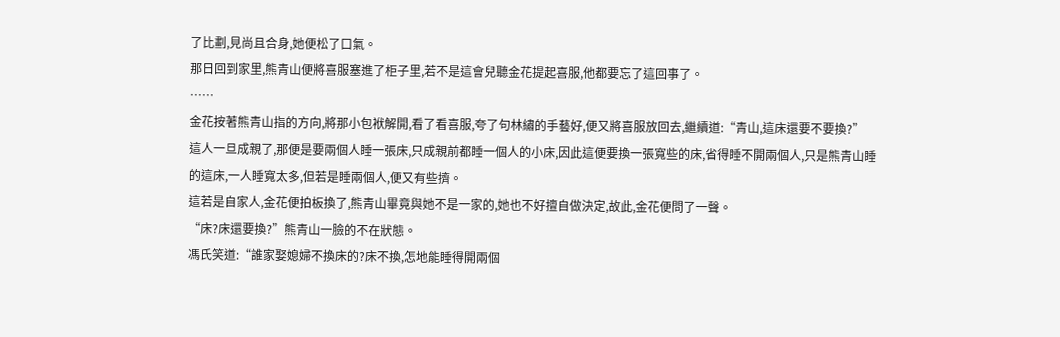了比劃,見尚且合身,她便松了口氣。
那日回到家里,熊青山便將喜服塞進了柜子里,若不是這會兒聽金花提起喜服,他都要忘了這回事了。
……
金花按著熊青山指的方向,將那小包袱解開,看了看喜服,夸了句林繡的手藝好,便又將喜服放回去,繼續道:“青山,這床還要不要換?”
這人一旦成親了,那便是要兩個人睡一張床,只成親前都睡一個人的小床,因此這便要換一張寬些的床,省得睡不開兩個人,只是熊青山睡的這床,一人睡寬太多,但若是睡兩個人,便又有些擠。
這若是自家人,金花便拍板換了,熊青山畢竟與她不是一家的,她也不好擅自做決定,故此,金花便問了一聲。
“床?床還要換?”熊青山一臉的不在狀態。
馮氏笑道:“誰家娶媳婦不換床的?床不換,怎地能睡得開兩個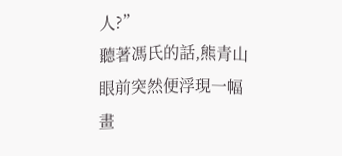人?”
聽著馮氏的話,熊青山眼前突然便浮現一幅畫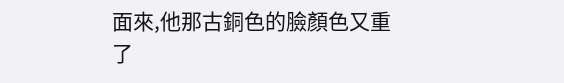面來,他那古銅色的臉顏色又重了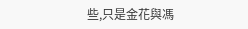些,只是金花與馮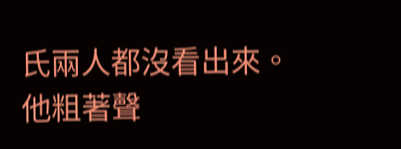氏兩人都沒看出來。
他粗著聲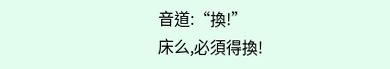音道:“換!”
床么,必須得換!